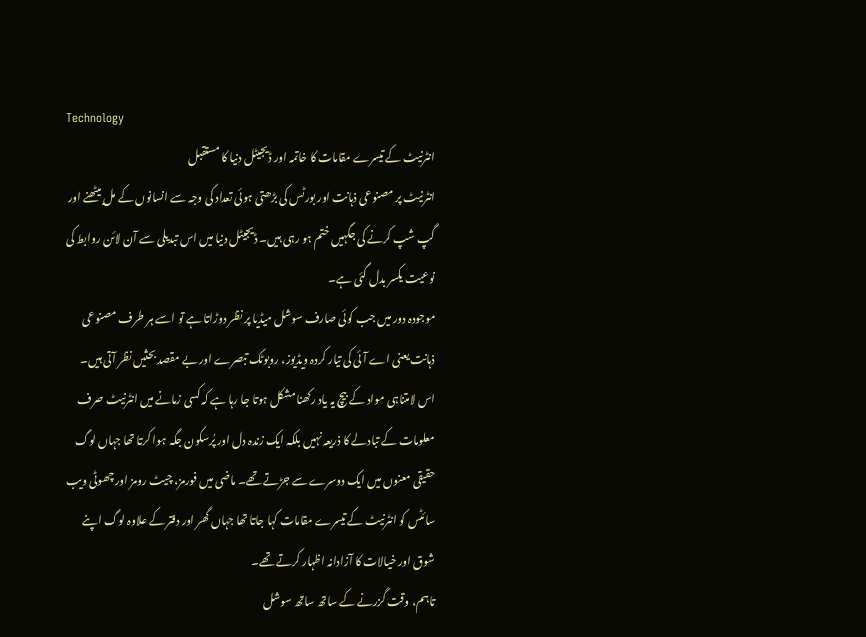Technology
انٹرنیٹ کے تیسرے مقامات کا خاتمہ اور ڈیجیٹل دنیا کا مستقبل
انٹرنیٹ پر مصنوعی ذہانت اور بورٹس کی بڑھتی ہوئی تعداد کی وجہ سے انسانوں کے مل بیٹھنے اور گپ شپ کرنے کی جگہیں ختم ہو رہی ہیں۔ ڈیجیٹل دنیا میں اس تبدیلی سے آن لائن روابط کی نوعیت یکسر بدل گئی ہے۔
موجودہ دور میں جب کوئی صارف سوشل میڈیا پر نظر دوڑاتا ہے تو اسے ہر طرف مصنوعی ذہانت یعنی اے آئی کی تیار کردہ ویڈیوز، روبوٹک تبصرے اور بے مقصد بحثیں نظر آتی ہیں۔ اس لامتناہی مواد کے بیچ یہ یاد رکھنا مشکل ہوتا جا رہا ہے کہ کسی زمانے میں انٹرنیٹ صرف معلومات کے تبادلے کا ذریعہ نہیں بلکہ ایک زندہ دل اور پُرسکون جگہ ہوا کرتا تھا جہاں لوگ حقیقی معنوں میں ایک دوسرے سے جڑتے تھے۔ ماضی میں فورمز، چیٹ رومز اور چھوٹی ویب سائٹس کو انٹرنیٹ کے تیسرے مقامات کہا جاتا تھا جہاں گھر اور دفتر کے علاوہ لوگ اپنے شوق اور خیالات کا آزادانہ اظہار کرتے تھے۔
تاہم، وقت گزرنے کے ساتھ ساتھ سوشل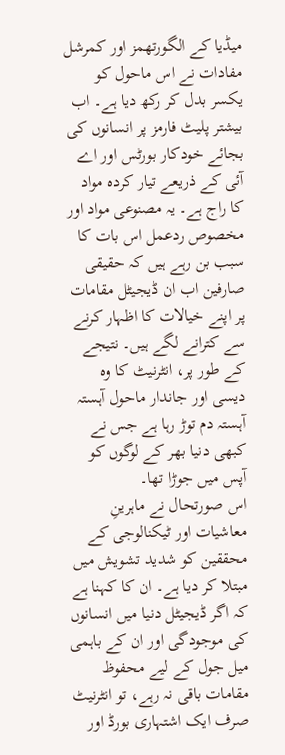میڈیا کے الگورتھمز اور کمرشل مفادات نے اس ماحول کو یکسر بدل کر رکھ دیا ہے۔ اب بیشتر پلیٹ فارمز پر انسانوں کی بجائے خودکار بورٹس اور اے آئی کے ذریعے تیار کردہ مواد کا راج ہے۔ یہ مصنوعی مواد اور مخصوص ردعمل اس بات کا سبب بن رہے ہیں کہ حقیقی صارفین اب ان ڈیجیٹل مقامات پر اپنے خیالات کا اظہار کرنے سے کترانے لگے ہیں۔ نتیجے کے طور پر، انٹرنیٹ کا وہ دیسی اور جاندار ماحول آہستہ آہستہ دم توڑ رہا ہے جس نے کبھی دنیا بھر کے لوگوں کو آپس میں جوڑا تھا۔
اس صورتحال نے ماہرینِ معاشیات اور ٹیکنالوجی کے محققین کو شدید تشویش میں مبتلا کر دیا ہے۔ ان کا کہنا ہے کہ اگر ڈیجیٹل دنیا میں انسانوں کی موجودگی اور ان کے باہمی میل جول کے لیے محفوظ مقامات باقی نہ رہے، تو انٹرنیٹ صرف ایک اشتہاری بورڈ اور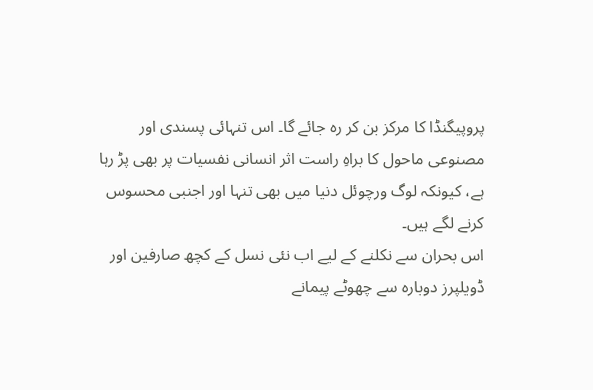پروپیگنڈا کا مرکز بن کر رہ جائے گا۔ اس تنہائی پسندی اور مصنوعی ماحول کا براہِ راست اثر انسانی نفسیات پر بھی پڑ رہا ہے، کیونکہ لوگ ورچوئل دنیا میں بھی تنہا اور اجنبی محسوس کرنے لگے ہیں۔
اس بحران سے نکلنے کے لیے اب نئی نسل کے کچھ صارفین اور ڈویلپرز دوبارہ سے چھوٹے پیمانے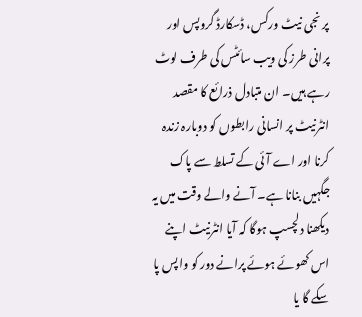پر نجی نیٹ ورکس، ڈسکارڈ گروپس اور پرانی طرز کی ویب سائٹس کی طرف لوٹ رہے ہیں۔ ان متبادل ذرائع کا مقصد انٹرنیٹ پر انسانی رابطوں کو دوبارہ زندہ کرنا اور اے آئی کے تسلط سے پاک جگہیں بنانا ہے۔ آنے والے وقت میں یہ دیکھنا دلچسپ ہوگا کہ آیا انٹرنیٹ اپنے اس کھوئے ہوئے پرانے دور کو واپس پا سکے گا یا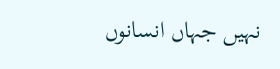نہیں جہاں انسانوں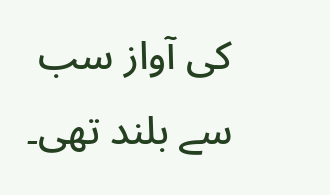کی آواز سب سے بلند تھی۔